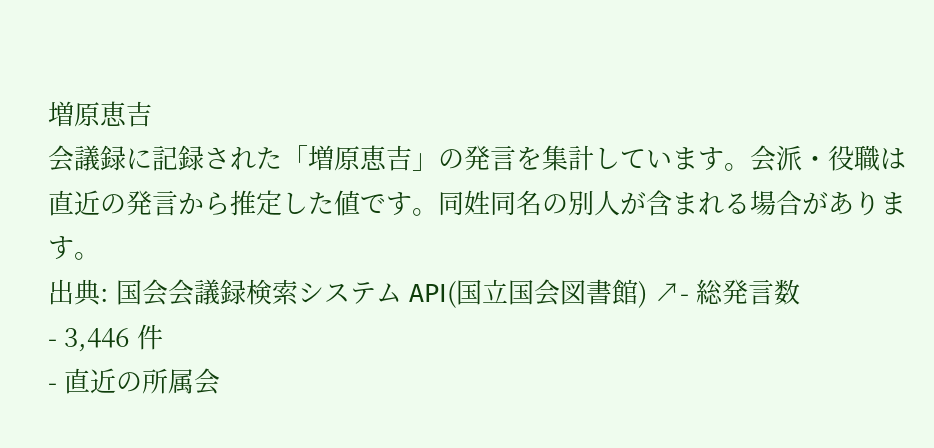増原恵吉
会議録に記録された「増原恵吉」の発言を集計しています。会派・役職は直近の発言から推定した値です。同姓同名の別人が含まれる場合があります。
出典: 国会会議録検索システム API(国立国会図書館) ↗- 総発言数
- 3,446 件
- 直近の所属会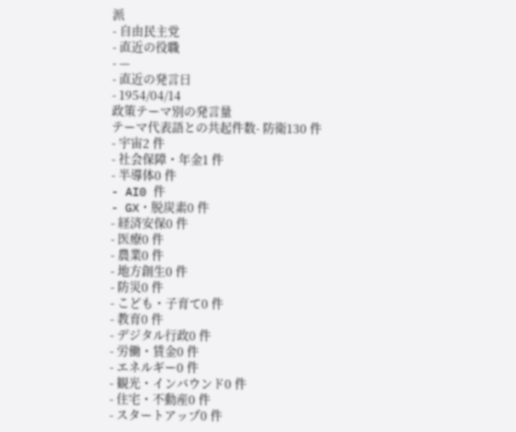派
- 自由民主党
- 直近の役職
- —
- 直近の発言日
- 1954/04/14
政策テーマ別の発言量
テーマ代表語との共起件数- 防衛130 件
- 宇宙2 件
- 社会保障・年金1 件
- 半導体0 件
- AI0 件
- GX・脱炭素0 件
- 経済安保0 件
- 医療0 件
- 農業0 件
- 地方創生0 件
- 防災0 件
- こども・子育て0 件
- 教育0 件
- デジタル行政0 件
- 労働・賃金0 件
- エネルギー0 件
- 観光・インバウンド0 件
- 住宅・不動産0 件
- スタートアップ0 件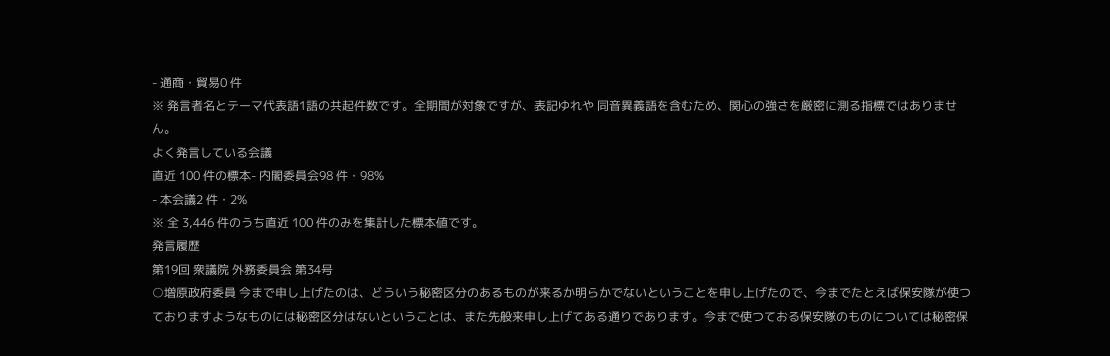- 通商・貿易0 件
※ 発言者名とテーマ代表語1語の共起件数です。全期間が対象ですが、表記ゆれや 同音異義語を含むため、関心の強さを厳密に測る指標ではありません。
よく発言している会議
直近 100 件の標本- 内閣委員会98 件・98%
- 本会議2 件・2%
※ 全 3,446 件のうち直近 100 件のみを集計した標本値です。
発言履歴
第19回 衆議院 外務委員会 第34号
○増原政府委員 今まで申し上げたのは、どういう秘密区分のあるものが来るか明らかでないということを申し上げたので、今までたとえば保安隊が使つておりますようなものには秘密区分はないということは、また先般来申し上げてある通りであります。今まで使つておる保安隊のものについては秘密保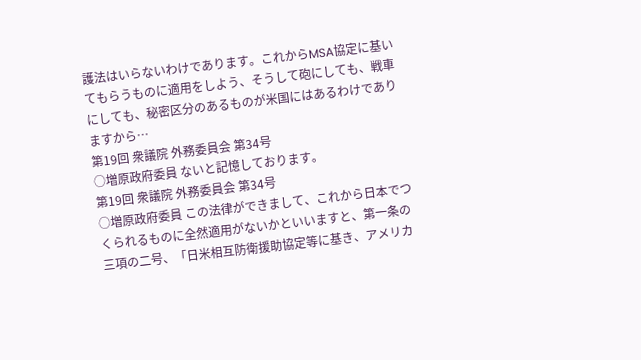護法はいらないわけであります。これからMSA協定に基いてもらうものに適用をしよう、そうして砲にしても、戦車にしても、秘密区分のあるものが米国にはあるわけでありますから…
第19回 衆議院 外務委員会 第34号
○増原政府委員 ないと記憶しております。
第19回 衆議院 外務委員会 第34号
○増原政府委員 この法律ができまして、これから日本でつくられるものに全然適用がないかといいますと、第一条の三項の二号、「日米相互防衛援助協定等に基き、アメリカ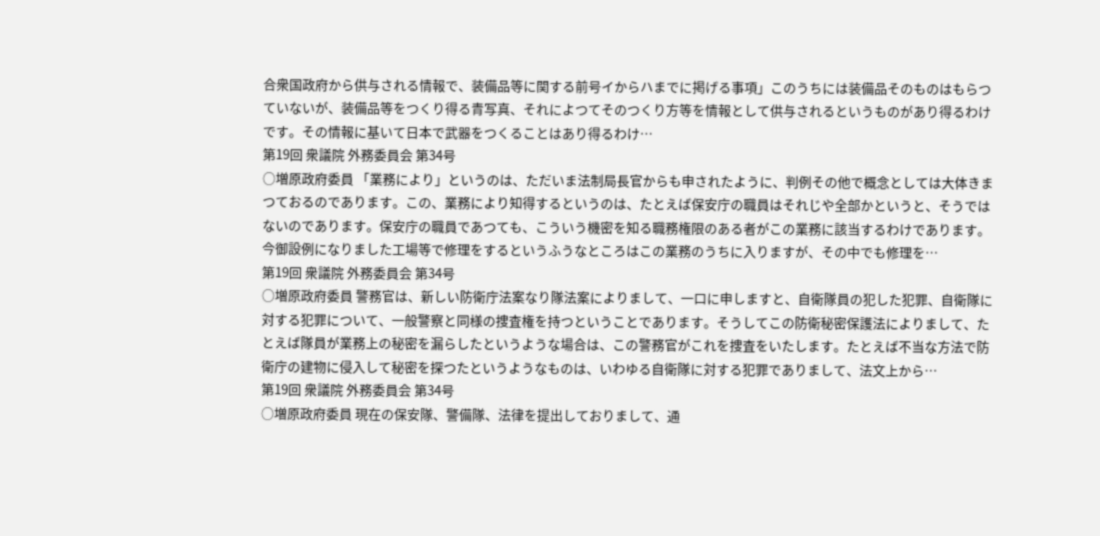合衆国政府から供与される情報で、装備品等に関する前号イからハまでに掲げる事項」このうちには装備品そのものはもらつていないが、装備品等をつくり得る青写真、それによつてそのつくり方等を情報として供与されるというものがあり得るわけです。その情報に基いて日本で武器をつくることはあり得るわけ…
第19回 衆議院 外務委員会 第34号
○増原政府委員 「業務により」というのは、ただいま法制局長官からも申されたように、判例その他で概念としては大体きまつておるのであります。この、業務により知得するというのは、たとえば保安庁の職員はそれじや全部かというと、そうではないのであります。保安庁の職員であつても、こういう機密を知る職務権限のある者がこの業務に該当するわけであります。今御設例になりました工場等で修理をするというふうなところはこの業務のうちに入りますが、その中でも修理を…
第19回 衆議院 外務委員会 第34号
○増原政府委員 警務官は、新しい防衛庁法案なり隊法案によりまして、一口に申しますと、自衛隊員の犯した犯罪、自衛隊に対する犯罪について、一般警察と同様の捜査権を持つということであります。そうしてこの防衛秘密保護法によりまして、たとえば隊員が業務上の秘密を漏らしたというような場合は、この警務官がこれを捜査をいたします。たとえば不当な方法で防衛庁の建物に侵入して秘密を探つたというようなものは、いわゆる自衛隊に対する犯罪でありまして、法文上から…
第19回 衆議院 外務委員会 第34号
○増原政府委員 現在の保安隊、警備隊、法律を提出しておりまして、通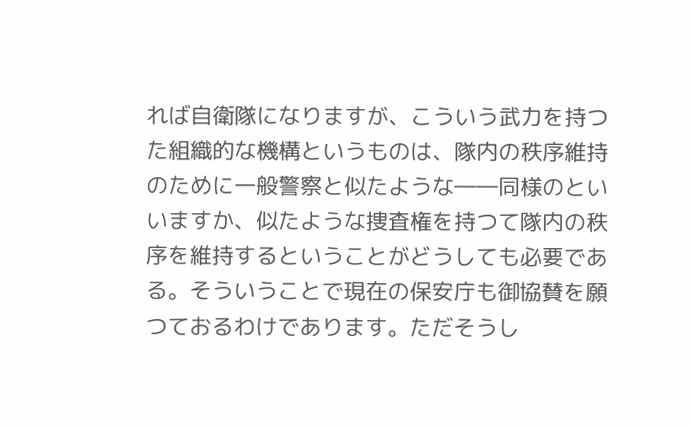れば自衛隊になりますが、こういう武力を持つた組織的な機構というものは、隊内の秩序維持のために一般警察と似たような――同様のといいますか、似たような捜査権を持つて隊内の秩序を維持するということがどうしても必要である。そういうことで現在の保安庁も御協賛を願つておるわけであります。ただそうし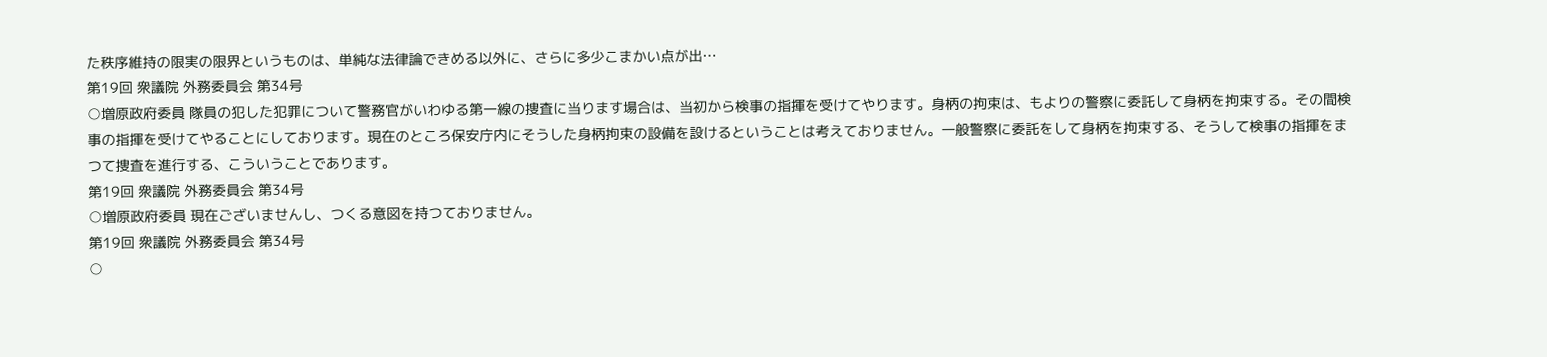た秩序維持の限実の限界というものは、単純な法律論できめる以外に、さらに多少こまかい点が出…
第19回 衆議院 外務委員会 第34号
○増原政府委員 隊員の犯した犯罪について警務官がいわゆる第一線の捜査に当ります場合は、当初から検事の指揮を受けてやります。身柄の拘束は、もよりの警察に委託して身柄を拘束する。その間検事の指揮を受けてやることにしております。現在のところ保安庁内にそうした身柄拘束の設備を設けるということは考えておりません。一般警察に委託をして身柄を拘束する、そうして検事の指揮をまつて捜査を進行する、こういうことであります。
第19回 衆議院 外務委員会 第34号
○増原政府委員 現在ございませんし、つくる意図を持つておりません。
第19回 衆議院 外務委員会 第34号
○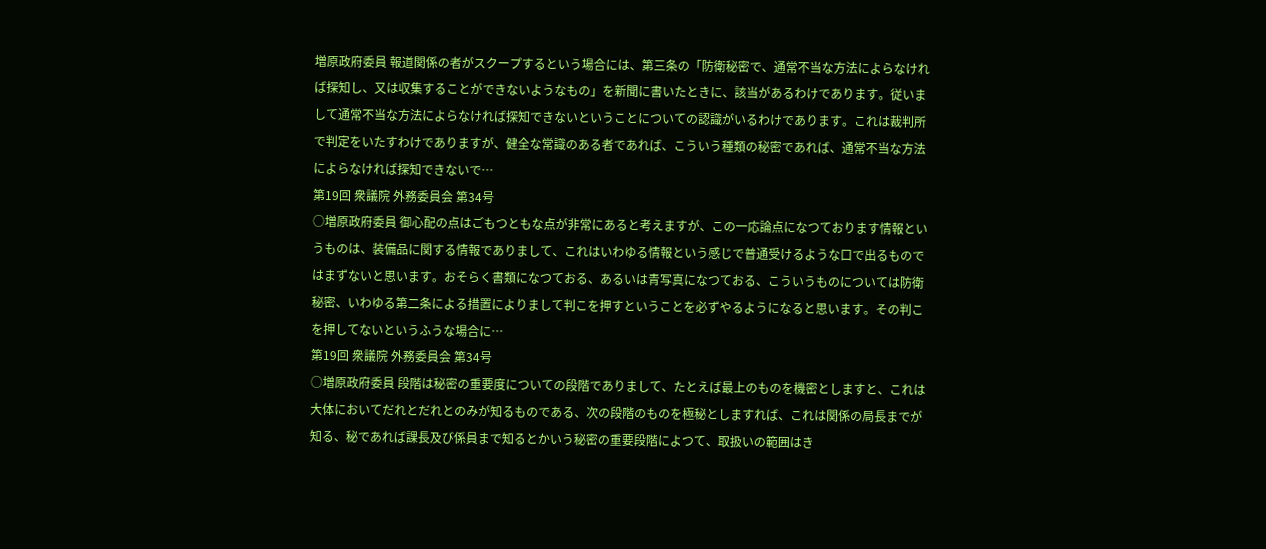増原政府委員 報道関係の者がスクープするという場合には、第三条の「防衛秘密で、通常不当な方法によらなければ探知し、又は収集することができないようなもの」を新聞に書いたときに、該当があるわけであります。従いまして通常不当な方法によらなければ探知できないということについての認識がいるわけであります。これは裁判所で判定をいたすわけでありますが、健全な常識のある者であれば、こういう種類の秘密であれば、通常不当な方法によらなければ探知できないで…
第19回 衆議院 外務委員会 第34号
○増原政府委員 御心配の点はごもつともな点が非常にあると考えますが、この一応論点になつております情報というものは、装備品に関する情報でありまして、これはいわゆる情報という感じで普通受けるような口で出るものではまずないと思います。おそらく書類になつておる、あるいは青写真になつておる、こういうものについては防衛秘密、いわゆる第二条による措置によりまして判こを押すということを必ずやるようになると思います。その判こを押してないというふうな場合に…
第19回 衆議院 外務委員会 第34号
○増原政府委員 段階は秘密の重要度についての段階でありまして、たとえば最上のものを機密としますと、これは大体においてだれとだれとのみが知るものである、次の段階のものを極秘としますれば、これは関係の局長までが知る、秘であれば課長及び係員まで知るとかいう秘密の重要段階によつて、取扱いの範囲はき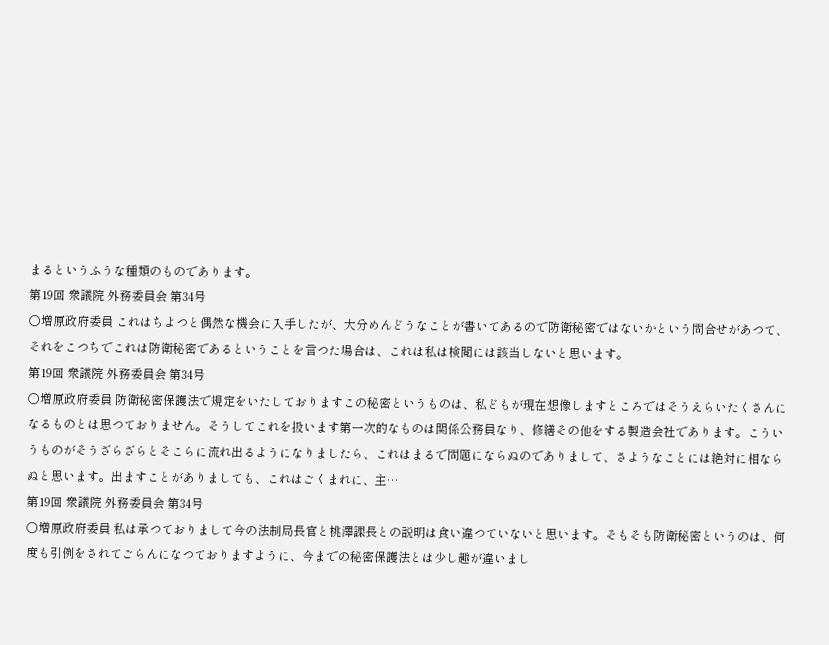まるというふうな種類のものであります。
第19回 衆議院 外務委員会 第34号
○増原政府委員 これはちよつと偶然な機会に入手したが、大分めんどうなことが書いてあるので防衛秘密ではないかという問合せがあつて、それをこつちでこれは防衛秘密であるということを言つた場合は、これは私は検閲には該当しないと思います。
第19回 衆議院 外務委員会 第34号
○増原政府委員 防衛秘密保護法で規定をいたしておりますこの秘密というものは、私どもが現在想像しますところではそうえらいたくさんになるものとは思つておりません。そうしてこれを扱います第一次的なものは関係公務員なり、修繕その他をする製造会社であります。こういうものがそうざらざらとそこらに流れ出るようになりましたら、これはまるで問題にならぬのでありまして、さようなことには絶対に相ならぬと思います。出ますことがありましても、これはごくまれに、主…
第19回 衆議院 外務委員会 第34号
○増原政府委員 私は承つておりまして今の法制局長官と桃澤課長との説明は食い違つていないと思います。そもそも防衛秘密というのは、何度も引例をされてごらんになつておりますように、今までの秘密保護法とは少し趣が違いまし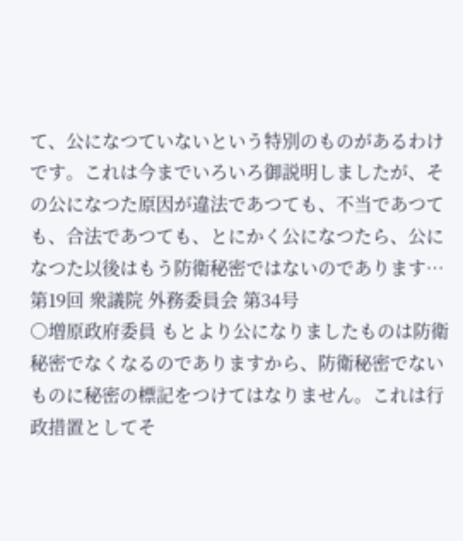て、公になつていないという特別のものがあるわけです。これは今までいろいろ御説明しましたが、その公になつた原因が違法であつても、不当であつても、合法であつても、とにかく公になつたら、公になつた以後はもう防衛秘密ではないのであります…
第19回 衆議院 外務委員会 第34号
○増原政府委員 もとより公になりましたものは防衛秘密でなくなるのでありますから、防衛秘密でないものに秘密の標記をつけてはなりません。これは行政措置としてそ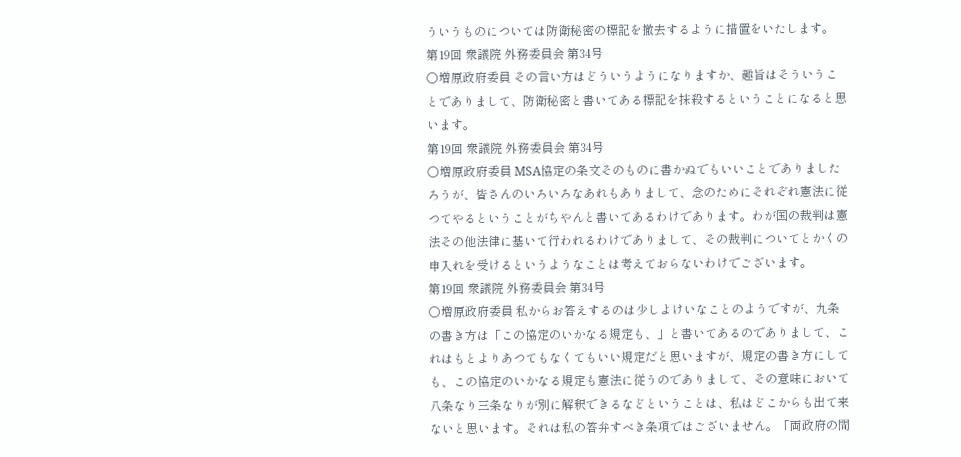ういうものについては防衛秘密の標記を撤去するように措置をいたします。
第19回 衆議院 外務委員会 第34号
○増原政府委員 その言い方はどういうようになりますか、趣旨はそういうことでありまして、防衛秘密と書いてある標記を抹殺するということになると思います。
第19回 衆議院 外務委員会 第34号
○増原政府委員 MSA協定の条文そのものに書かぬでもいいことでありましたろうが、皆さんのいろいろなあれもありまして、念のためにそれぞれ憲法に従つてやるということがちやんと書いてあるわけであります。わが国の裁判は憲法その他法律に基いて行われるわけでありまして、その裁判についてとかくの申入れを受けるというようなことは考えておらないわけでございます。
第19回 衆議院 外務委員会 第34号
○増原政府委員 私からお答えするのは少しよけいなことのようですが、九条の書き方は「この協定のいかなる規定も、」と書いてあるのでありまして、これはもとよりあつてもなくてもいい規定だと思いますが、規定の書き方にしても、この協定のいかなる規定も憲法に従うのでありまして、その意味において八条なり三条なりが別に解釈できるなどということは、私はどこからも出て来ないと思います。それは私の答弁すべき条項ではございません。「両政府の間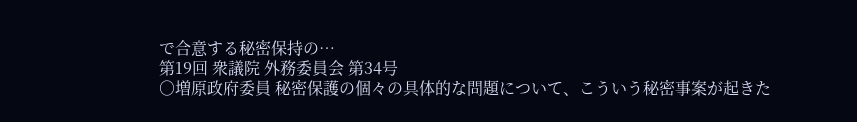で合意する秘密保持の…
第19回 衆議院 外務委員会 第34号
○増原政府委員 秘密保護の個々の具体的な問題について、こういう秘密事案が起きた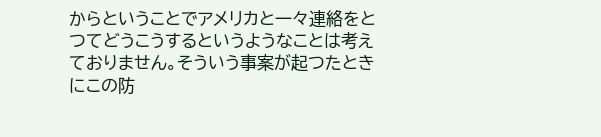からということでアメリカと一々連絡をとつてどうこうするというようなことは考えておりません。そういう事案が起つたときにこの防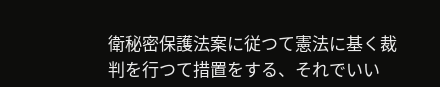衛秘密保護法案に従つて憲法に基く裁判を行つて措置をする、それでいい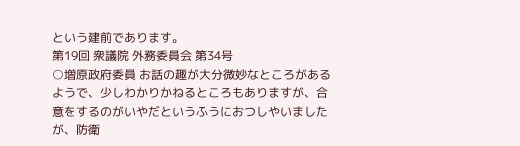という建前であります。
第19回 衆議院 外務委員会 第34号
○増原政府委員 お話の趣が大分微妙なところがあるようで、少しわかりかねるところもありますが、合意をするのがいやだというふうにおつしやいましたが、防衛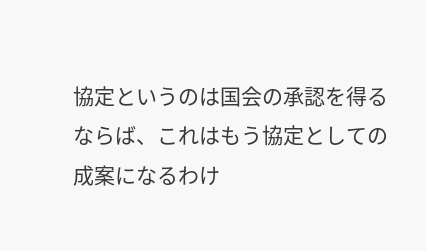協定というのは国会の承認を得るならば、これはもう協定としての成案になるわけ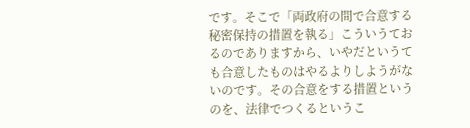です。そこで「両政府の間で合意する秘密保持の措置を執る」こういうておるのでありますから、いやだというても合意したものはやるよりしようがないのです。その合意をする措置というのを、法律でつくるというこ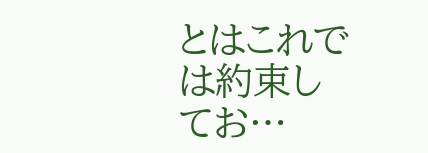とはこれでは約束してお…